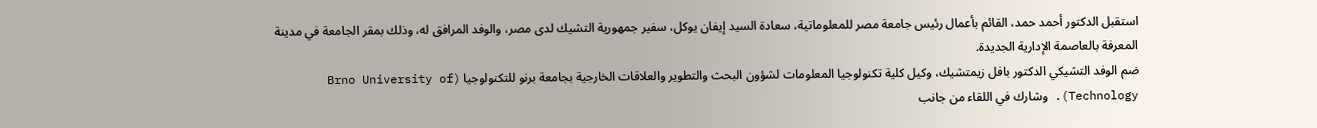استقبل الدكتور أحمد حمد، القائم بأعمال رئيس جامعة مصر للمعلوماتية، سعادة السيد إيفان يوكل، سفير جمهورية التشيك لدى مصر، والوفد المرافق له، وذلك بمقر الجامعة في مدينة المعرفة بالعاصمة الإدارية الجديدة.
ضم الوفد التشيكي الدكتور بافل زيمتشيك، وكيل كلية تكنولوجيا المعلومات لشؤون البحث والتطوير والعلاقات الخارجية بجامعة برنو للتكنولوجيا (Brno University of Technology). وشارك في اللقاء من جانب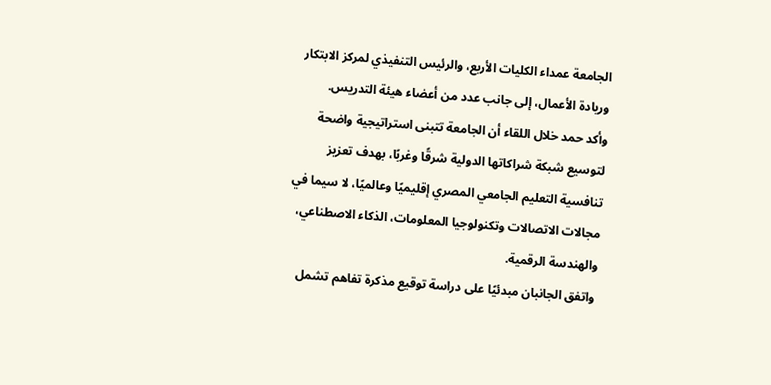الجامعة عمداء الكليات الأربع، والرئيس التنفيذي لمركز الابتكار وريادة الأعمال، إلى جانب عدد من أعضاء هيئة التدريس.
وأكد حمد خلال اللقاء أن الجامعة تتبنى استراتيجية واضحة لتوسيع شبكة شراكاتها الدولية شرقًا وغربًا، بهدف تعزيز تنافسية التعليم الجامعي المصري إقليميًا وعالميًا، لا سيما في مجالات الاتصالات وتكنولوجيا المعلومات، الذكاء الاصطناعي، والهندسة الرقمية.
واتفق الجانبان مبدئيًا على دراسة توقيع مذكرة تفاهم تشمل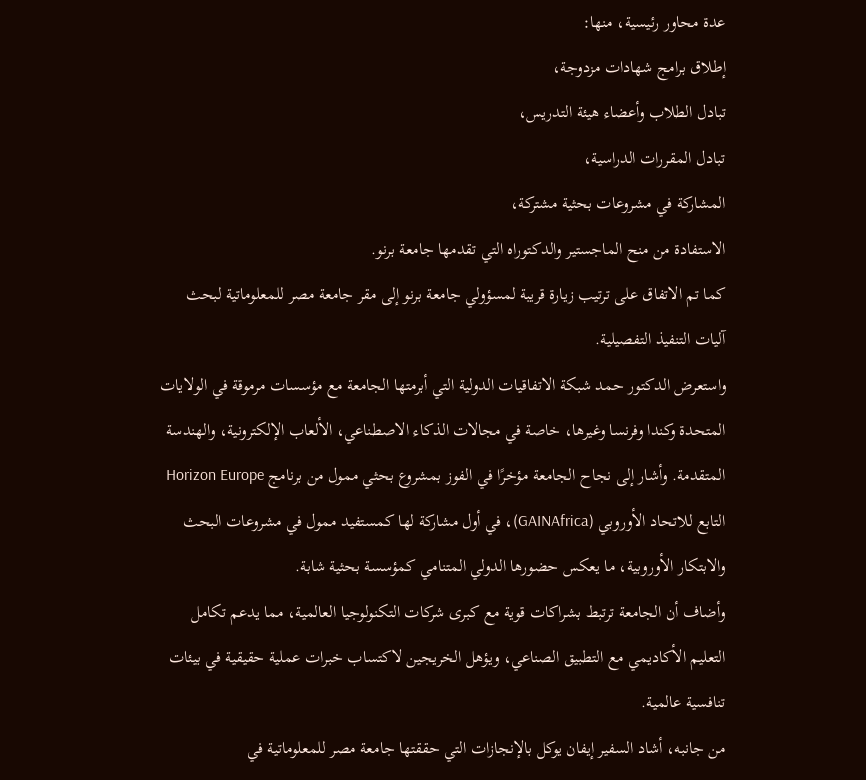عدة محاور رئيسية، منها:
إطلاق برامج شهادات مزدوجة،
تبادل الطلاب وأعضاء هيئة التدريس،
تبادل المقررات الدراسية،
المشاركة في مشروعات بحثية مشتركة،
الاستفادة من منح الماجستير والدكتوراه التي تقدمها جامعة برنو.
كما تم الاتفاق على ترتيب زيارة قريبة لمسؤولي جامعة برنو إلى مقر جامعة مصر للمعلوماتية لبحث آليات التنفيذ التفصيلية.
واستعرض الدكتور حمد شبكة الاتفاقيات الدولية التي أبرمتها الجامعة مع مؤسسات مرموقة في الولايات المتحدة وكندا وفرنسا وغيرها، خاصة في مجالات الذكاء الاصطناعي، الألعاب الإلكترونية، والهندسة المتقدمة. وأشار إلى نجاح الجامعة مؤخرًا في الفوز بمشروع بحثي ممول من برنامج Horizon Europe التابع للاتحاد الأوروبي (GAINAfrica)، في أول مشاركة لها كمستفيد ممول في مشروعات البحث والابتكار الأوروبية، ما يعكس حضورها الدولي المتنامي كمؤسسة بحثية شابة.
وأضاف أن الجامعة ترتبط بشراكات قوية مع كبرى شركات التكنولوجيا العالمية، مما يدعم تكامل التعليم الأكاديمي مع التطبيق الصناعي، ويؤهل الخريجين لاكتساب خبرات عملية حقيقية في بيئات تنافسية عالمية.
من جانبه، أشاد السفير إيفان يوكل بالإنجازات التي حققتها جامعة مصر للمعلوماتية في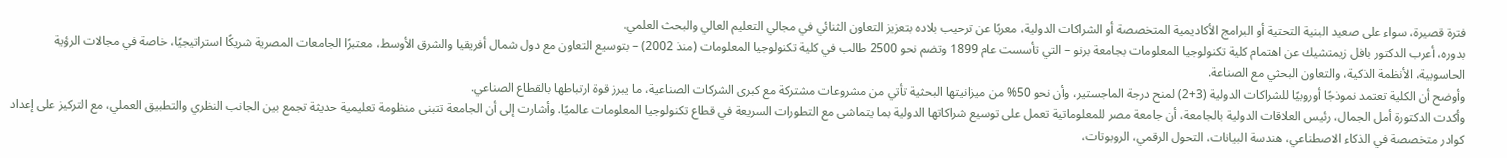فترة قصيرة، سواء على صعيد البنية التحتية أو البرامج الأكاديمية المتخصصة أو الشراكات الدولية، معربًا عن ترحيب بلاده بتعزيز التعاون الثنائي في مجالي التعليم العالي والبحث العلمي.
بدوره، أعرب الدكتور بافل زيمتشيك عن اهتمام كلية تكنولوجيا المعلومات بجامعة برنو – التي تأسست عام 1899 وتضم نحو 2500 طالب في كلية تكنولوجيا المعلومات (منذ 2002) – بتوسيع التعاون مع دول شمال أفريقيا والشرق الأوسط، معتبرًا الجامعات المصرية شريكًا استراتيجيًا، خاصة في مجالات الرؤية الحاسوبية، الأنظمة الذكية، والتعاون البحثي مع الصناعة.
وأوضح أن الكلية تعتمد نموذجًا أوروبيًا للشراكات الدولية (3+2) لمنح درجة الماجستير، وأن نحو 50% من ميزانيتها البحثية تأتي من مشروعات مشتركة مع كبرى الشركات الصناعية، ما يبرز قوة ارتباطها بالقطاع الصناعي.
وأكدت الدكتورة أمل الجمال، رئيس العلاقات الدولية بالجامعة، أن جامعة مصر للمعلوماتية تعمل على توسيع شراكاتها الدولية بما يتماشى مع التطورات السريعة في قطاع تكنولوجيا المعلومات عالميًا. وأشارت إلى أن الجامعة تتبنى منظومة تعليمية حديثة تجمع بين الجانب النظري والتطبيق العملي، مع التركيز على إعداد كوادر متخصصة في الذكاء الاصطناعي، هندسة البيانات، التحول الرقمي، الروبوتات،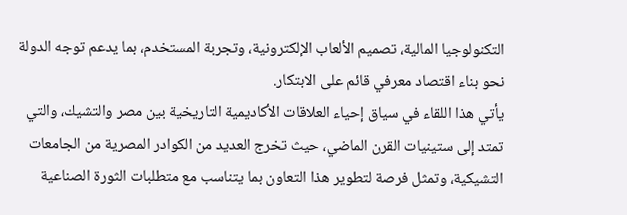التكنولوجيا المالية، تصميم الألعاب الإلكترونية، وتجربة المستخدم، بما يدعم توجه الدولة نحو بناء اقتصاد معرفي قائم على الابتكار.
يأتي هذا اللقاء في سياق إحياء العلاقات الأكاديمية التاريخية بين مصر والتشيك، والتي تمتد إلى ستينيات القرن الماضي، حيث تخرج العديد من الكوادر المصرية من الجامعات التشيكية، وتمثل فرصة لتطوير هذا التعاون بما يتناسب مع متطلبات الثورة الصناعية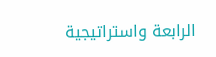الرابعة واستراتيجية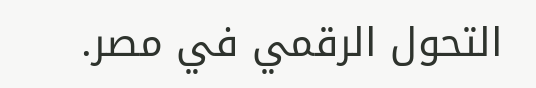التحول الرقمي في مصر.